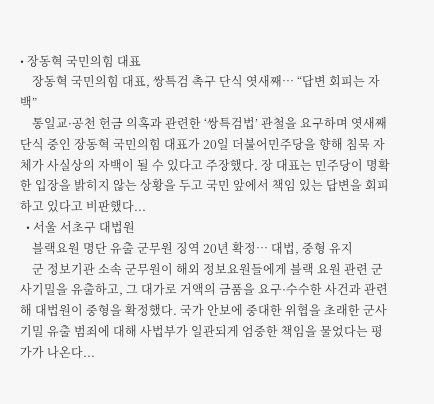• 장동혁 국민의힘 대표
    장동혁 국민의힘 대표, 쌍특검 촉구 단식 엿새째… “답변 회피는 자백”
    통일교·공천 헌금 의혹과 관련한 ‘쌍특검법’ 관철을 요구하며 엿새째 단식 중인 장동혁 국민의힘 대표가 20일 더불어민주당을 향해 침묵 자체가 사실상의 자백이 될 수 있다고 주장했다. 장 대표는 민주당이 명확한 입장을 밝히지 않는 상황을 두고 국민 앞에서 책임 있는 답변을 회피하고 있다고 비판했다...
  • 서울 서초구 대법원
    블랙요원 명단 유출 군무원 징역 20년 확정… 대법, 중형 유지
    군 정보기관 소속 군무원이 해외 정보요원들에게 블랙 요원 관련 군사기밀을 유출하고, 그 대가로 거액의 금품을 요구·수수한 사건과 관련해 대법원이 중형을 확정했다. 국가 안보에 중대한 위협을 초래한 군사기밀 유출 범죄에 대해 사법부가 일관되게 엄중한 책임을 물었다는 평가가 나온다...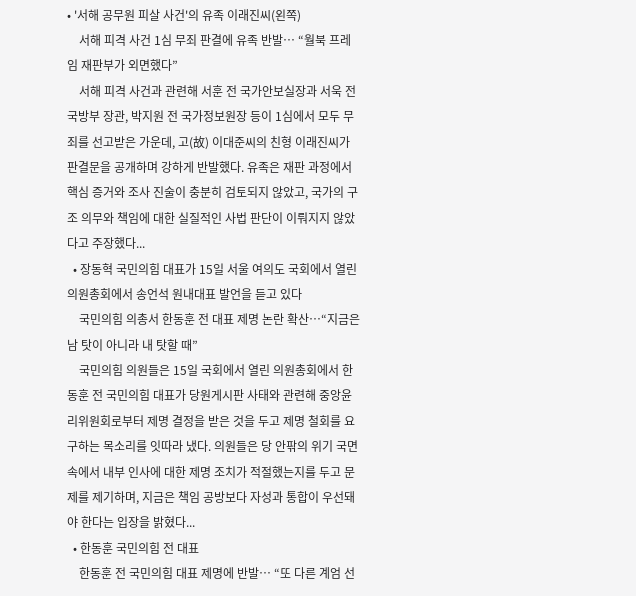• '서해 공무원 피살 사건'의 유족 이래진씨(왼쪽)
    서해 피격 사건 1심 무죄 판결에 유족 반발… “월북 프레임 재판부가 외면했다”
    서해 피격 사건과 관련해 서훈 전 국가안보실장과 서욱 전 국방부 장관, 박지원 전 국가정보원장 등이 1심에서 모두 무죄를 선고받은 가운데, 고(故) 이대준씨의 친형 이래진씨가 판결문을 공개하며 강하게 반발했다. 유족은 재판 과정에서 핵심 증거와 조사 진술이 충분히 검토되지 않았고, 국가의 구조 의무와 책임에 대한 실질적인 사법 판단이 이뤄지지 않았다고 주장했다...
  • 장동혁 국민의힘 대표가 15일 서울 여의도 국회에서 열린 의원총회에서 송언석 원내대표 발언을 듣고 있다
    국민의힘 의총서 한동훈 전 대표 제명 논란 확산…“지금은 남 탓이 아니라 내 탓할 때”
    국민의힘 의원들은 15일 국회에서 열린 의원총회에서 한동훈 전 국민의힘 대표가 당원게시판 사태와 관련해 중앙윤리위원회로부터 제명 결정을 받은 것을 두고 제명 철회를 요구하는 목소리를 잇따라 냈다. 의원들은 당 안팎의 위기 국면 속에서 내부 인사에 대한 제명 조치가 적절했는지를 두고 문제를 제기하며, 지금은 책임 공방보다 자성과 통합이 우선돼야 한다는 입장을 밝혔다...
  • 한동훈 국민의힘 전 대표
    한동훈 전 국민의힘 대표 제명에 반발… “또 다른 계엄 선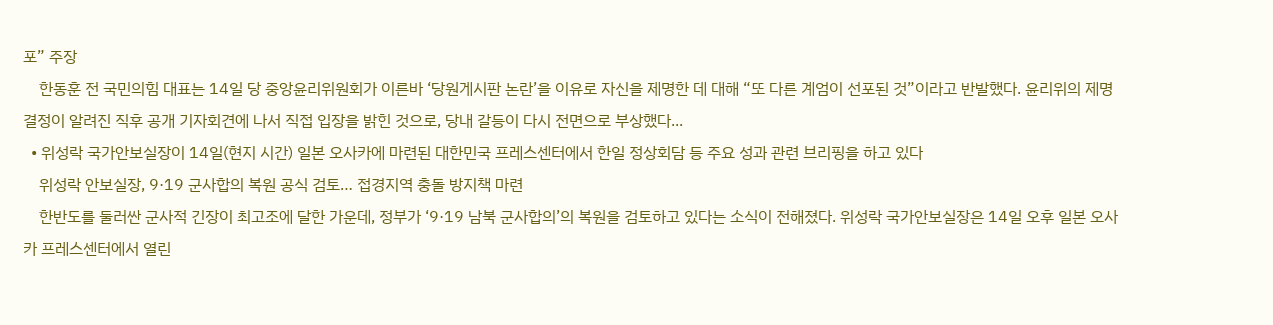포” 주장
    한동훈 전 국민의힘 대표는 14일 당 중앙윤리위원회가 이른바 ‘당원게시판 논란’을 이유로 자신을 제명한 데 대해 “또 다른 계엄이 선포된 것”이라고 반발했다. 윤리위의 제명 결정이 알려진 직후 공개 기자회견에 나서 직접 입장을 밝힌 것으로, 당내 갈등이 다시 전면으로 부상했다...
  • 위성락 국가안보실장이 14일(현지 시간) 일본 오사카에 마련된 대한민국 프레스센터에서 한일 정상회담 등 주요 성과 관련 브리핑을 하고 있다
    위성락 안보실장, 9·19 군사합의 복원 공식 검토… 접경지역 충돌 방지책 마련
    한반도를 둘러싼 군사적 긴장이 최고조에 달한 가운데, 정부가 ‘9·19 남북 군사합의’의 복원을 검토하고 있다는 소식이 전해졌다. 위성락 국가안보실장은 14일 오후 일본 오사카 프레스센터에서 열린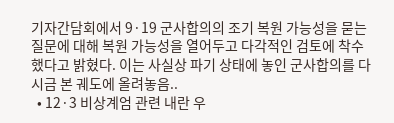기자간담회에서 9·19 군사합의의 조기 복원 가능성을 묻는 질문에 대해 복원 가능성을 열어두고 다각적인 검토에 착수했다고 밝혔다. 이는 사실상 파기 상태에 놓인 군사합의를 다시금 본 궤도에 올려놓음..
  • 12·3 비상계엄 관련 내란 우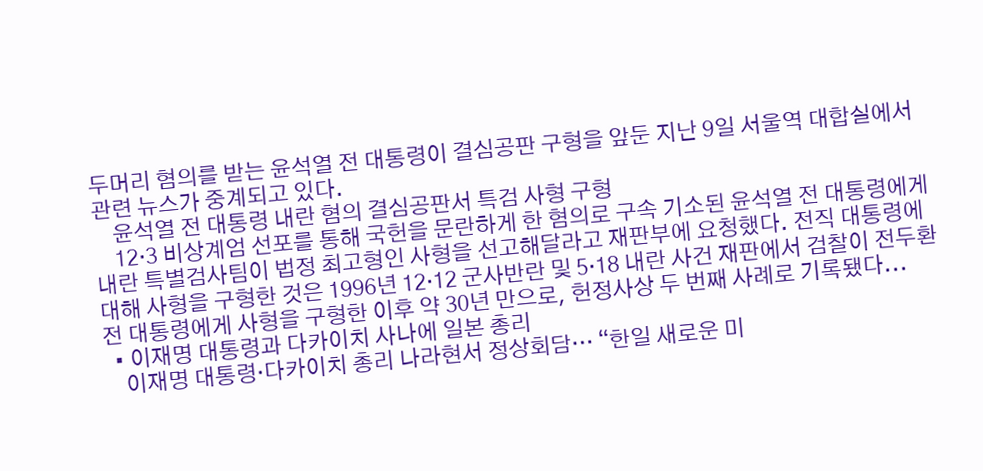두머리 혐의를 받는 윤석열 전 대통령이 결심공판 구형을 앞둔 지난 9일 서울역 대합실에서 관련 뉴스가 중계되고 있다.
    윤석열 전 대통령 내란 혐의 결심공판서 특검 사형 구형
    12·3 비상계엄 선포를 통해 국헌을 문란하게 한 혐의로 구속 기소된 윤석열 전 대통령에게 내란 특별검사팀이 법정 최고형인 사형을 선고해달라고 재판부에 요청했다. 전직 대통령에 대해 사형을 구형한 것은 1996년 12·12 군사반란 및 5·18 내란 사건 재판에서 검찰이 전두환 전 대통령에게 사형을 구형한 이후 약 30년 만으로, 헌정사상 두 번째 사례로 기록됐다...
  • 이재명 대통령과 다카이치 사나에 일본 총리
    이재명 대통령·다카이치 총리 나라현서 정상회담… “한일 새로운 미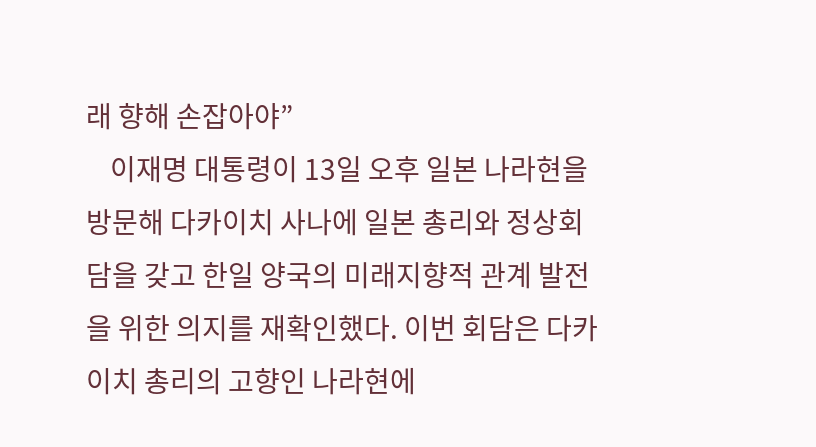래 향해 손잡아야”
    이재명 대통령이 13일 오후 일본 나라현을 방문해 다카이치 사나에 일본 총리와 정상회담을 갖고 한일 양국의 미래지향적 관계 발전을 위한 의지를 재확인했다. 이번 회담은 다카이치 총리의 고향인 나라현에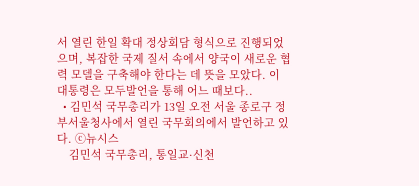서 열린 한일 확대 정상회담 형식으로 진행되었으며, 복잡한 국제 질서 속에서 양국이 새로운 협력 모델을 구축해야 한다는 데 뜻을 모았다. 이 대통령은 모두발언을 통해 어느 때보다..
  • 김민석 국무총리가 13일 오전 서울 종로구 정부서울청사에서 열린 국무회의에서 발언하고 있다. ⓒ뉴시스
    김민석 국무총리, 통일교·신천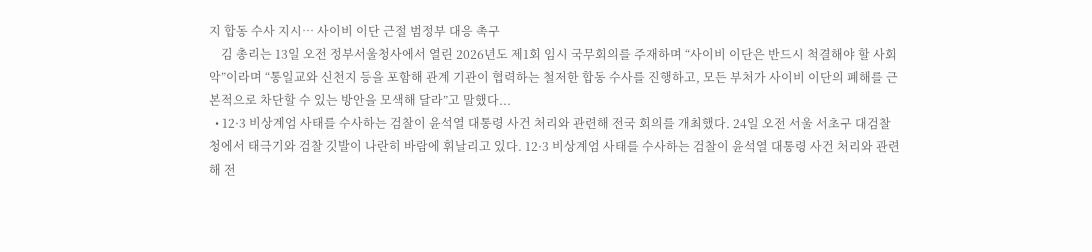지 합동 수사 지시… 사이비 이단 근절 범정부 대응 촉구
    김 총리는 13일 오전 정부서울청사에서 열린 2026년도 제1회 임시 국무회의를 주재하며 “사이비 이단은 반드시 척결해야 할 사회악”이라며 “통일교와 신천지 등을 포함해 관계 기관이 협력하는 철저한 합동 수사를 진행하고, 모든 부처가 사이비 이단의 폐해를 근본적으로 차단할 수 있는 방안을 모색해 달라”고 말했다...
  • 12·3 비상계엄 사태를 수사하는 검찰이 윤석열 대통령 사건 처리와 관련해 전국 회의를 개최했다. 24일 오전 서울 서초구 대검찰청에서 태극기와 검찰 깃발이 나란히 바람에 휘날리고 있다. 12·3 비상계엄 사태를 수사하는 검찰이 윤석열 대통령 사건 처리와 관련해 전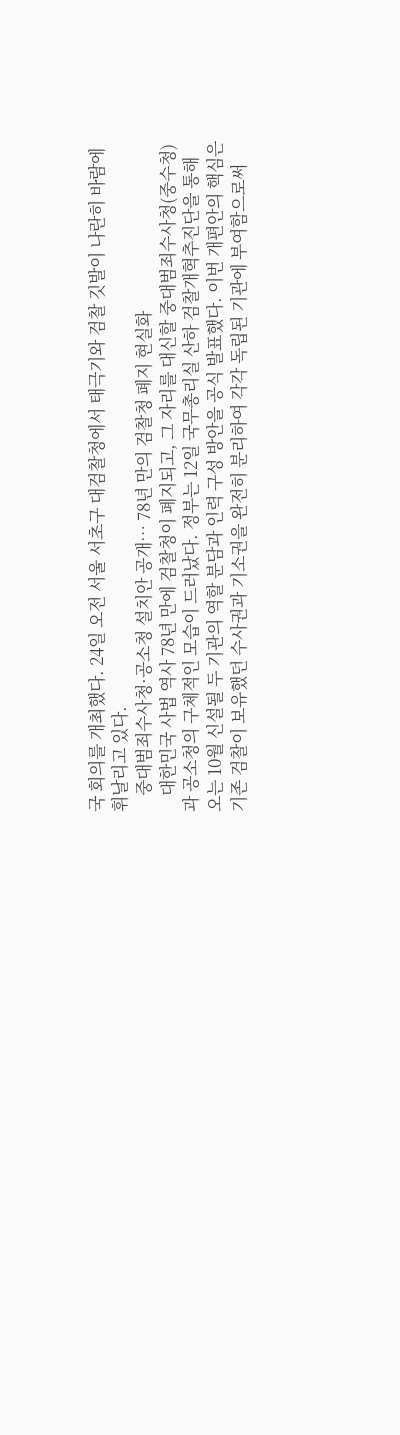국 회의를 개최했다. 24일 오전 서울 서초구 대검찰청에서 태극기와 검찰 깃발이 나란히 바람에 휘날리고 있다.
    중대범죄수사청·공소청 설치안 공개… 78년 만의 검찰청 폐지 현실화
    대한민국 사법 역사 78년 만에 검찰청이 폐지되고, 그 자리를 대신할 중대범죄수사청(중수청)과 공소청의 구체적인 모습이 드러났다. 정부는 12일 국무총리실 산하 검찰개혁추진단을 통해 오는 10월 신설될 두 기관의 역할 분담과 인력 구성 방안을 공식 발표했다. 이번 개편안의 핵심은 기존 검찰이 보유했던 수사권과 기소권을 완전히 분리하여 각각 독립된 기관에 부여함으로써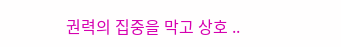권력의 집중을 막고 상호 ..